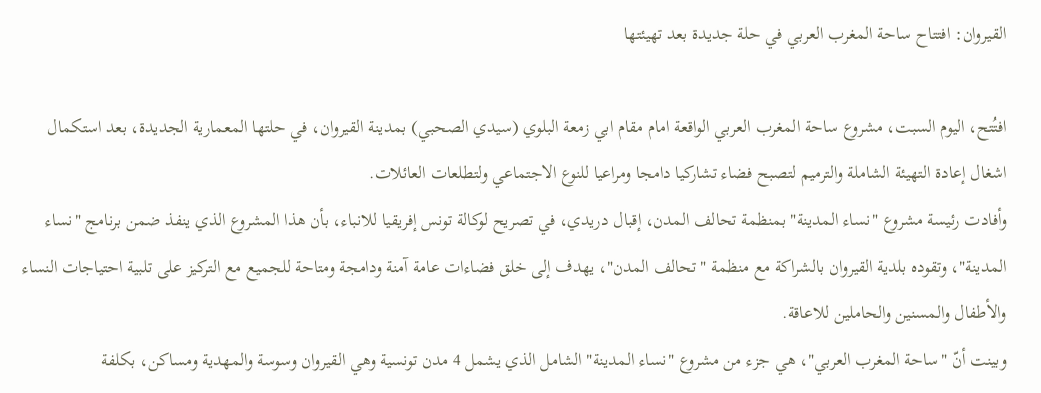القيروان: افتتاح ساحة المغرب العربي في حلة جديدة بعد تهيئتها

افتُتح، اليوم السبت، مشروع ساحة المغرب العربي الواقعة امام مقام ابي زمعة البلوي (سيدي الصحبي) بمدينة القيروان، في حلتها المعمارية الجديدة، بعد استكمال اشغال إعادة التهيئة الشاملة والترميم لتصبح فضاء تشاركيا دامجا ومراعيا للنوع الاجتماعي ولتطلعات العائلات.
وأفادت رئيسة مشروع "نساء المدينة" بمنظمة تحالف المدن، إقبال دريدي، في تصريح لوكالة تونس إفريقيا للانباء، بأن هذا المشروع الذي ينفذ ضمن برنامج "نساء المدينة"، وتقوده بلدية القيروان بالشراكة مع منظمة "تحالف المدن"، يهدف إلى خلق فضاءات عامة آمنة ودامجة ومتاحة للجميع مع التركيز على تلبية احتياجات النساء والأطفال والمسنين والحاملين للاعاقة.
وبينت أنّ "ساحة المغرب العربي"، هي جزء من مشروع "نساء المدينة" الشامل الذي يشمل 4 مدن تونسية وهي القيروان وسوسة والمهدية ومساكن، بكلفة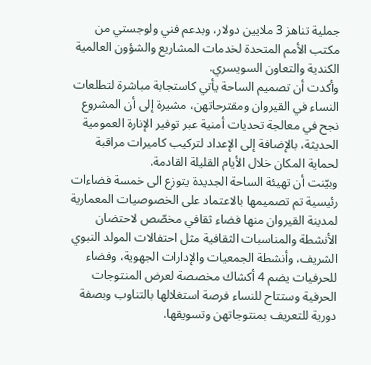جملية تناهز 3 ملايين دولار، وبدعم فني ولوجستي من مكتب الأمم المتحدة لخدمات المشاريع والشؤون العالمية الكندية والتعاون السويسري.
وأكدت أن تصميم الساحة يأتي كاستجابة مباشرة لتطلعات النساء في القيروان ومقترحاتهن، مشيرة إلى أن المشروع نجح في معالجة تحديات أمنية عبر توفير الإنارة العمومية الحديثة، بالإضافة إلى الإعداد لتركيب كاميرات مراقبة لحماية المكان خلال الأيام القليلة القادمة.
وبيّنت أن تهيئة الساحة الجديدة يتوزع الى خمسة فضاءات رئيسية تم تصميمها بالاعتماد على الخصوصيات المعمارية لمدينة القيروان منها فضاء ثقافي مخصّص لاحتضان الأنشطة والمناسبات الثقافية مثل احتفالات المولد النبوي الشريف، وأنشطة الجمعيات والإدارات الجهوية، وفضاء للحرفيات يضم 4 أكشاك مخصصة لعرض المنتوجات الحرفية وستتاح للنساء فرصة استغلالها بالتناوب وبصفة دورية للتعريف بمنتوجاتهن وتسويقها.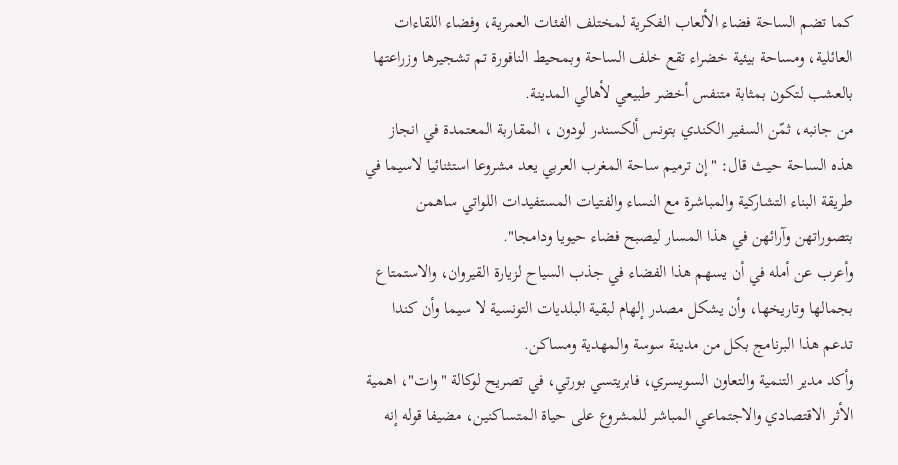كما تضم الساحة فضاء الألعاب الفكرية لمختلف الفئات العمرية، وفضاء اللقاءات العائلية، ومساحة بيئية خضراء تقع خلف الساحة وبمحيط النافورة تم تشجيرها وزراعتها بالعشب لتكون بمثابة متنفس أخضر طبيعي لأهالي المدينة.
من جانبه، ثمّن السفير الكندي بتونس ألكسندر لودون ، المقاربة المعتمدة في انجاز هذه الساحة حيث قال: "إن ترميم ساحة المغرب العربي يعد مشروعا استثنائيا لاسيما في طريقة البناء التشاركية والمباشرة مع النساء والفتيات المستفيدات اللواتي ساهمن بتصوراتهن وآرائهن في هذا المسار ليصبح فضاء حيويا ودامجا".
وأعرب عن أمله في أن يسهم هذا الفضاء في جذب السياح لزيارة القيروان، والاستمتاع بجمالها وتاريخها، وأن يشكل مصدر إلهام لبقية البلديات التونسية لا سيما وأن كندا تدعم هذا البرنامج بكل من مدينة سوسة والمهدية ومساكن.
وأكد مدير التنمية والتعاون السويسري، فابريتسي بورتي، في تصريح لوكالة "وات"، اهمية الأثر الاقتصادي والاجتماعي المباشر للمشروع على حياة المتساكنين، مضيفا قوله إنه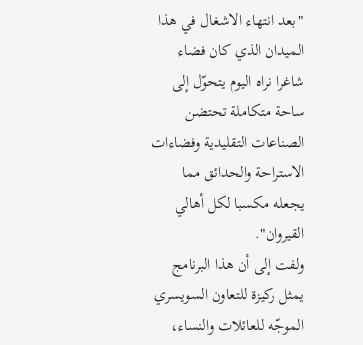"بعد انتهاء الاشغال في هذا الميدان الذي كان فضاء شاغرا نراه اليوم يتحوّل إلى ساحة متكاملة تحتضن الصناعات التقليدية وفضاءات الاستراحة والحدائق مما يجعله مكسبا لكل أهالي القيروان".
ولفت إلى أن هذا البرنامج يمثل ركيزة للتعاون السويسري الموجّه للعائلات والنساء،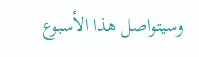وسيتواصل هذا الأسبوع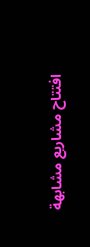افتتاح مشاريع مشابهة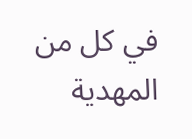في كل من المهدية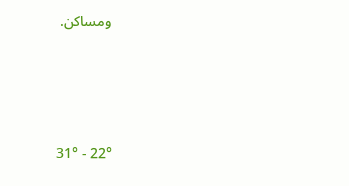ومساكن.




22° - 31°